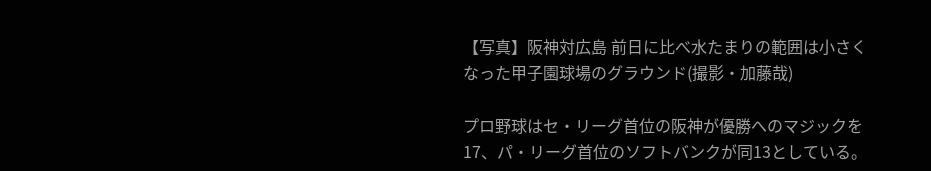【写真】阪神対広島 前日に比べ水たまりの範囲は小さくなった甲子園球場のグラウンド(撮影・加藤哉)

プロ野球はセ・リーグ首位の阪神が優勝へのマジックを17、パ・リーグ首位のソフトバンクが同13としている。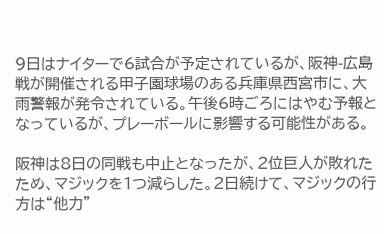9日はナイターで6試合が予定されているが、阪神-広島戦が開催される甲子園球場のある兵庫県西宮市に、大雨警報が発令されている。午後6時ごろにはやむ予報となっているが、プレーボールに影響する可能性がある。

阪神は8日の同戦も中止となったが、2位巨人が敗れたため、マジックを1つ減らした。2日続けて、マジックの行方は“他力”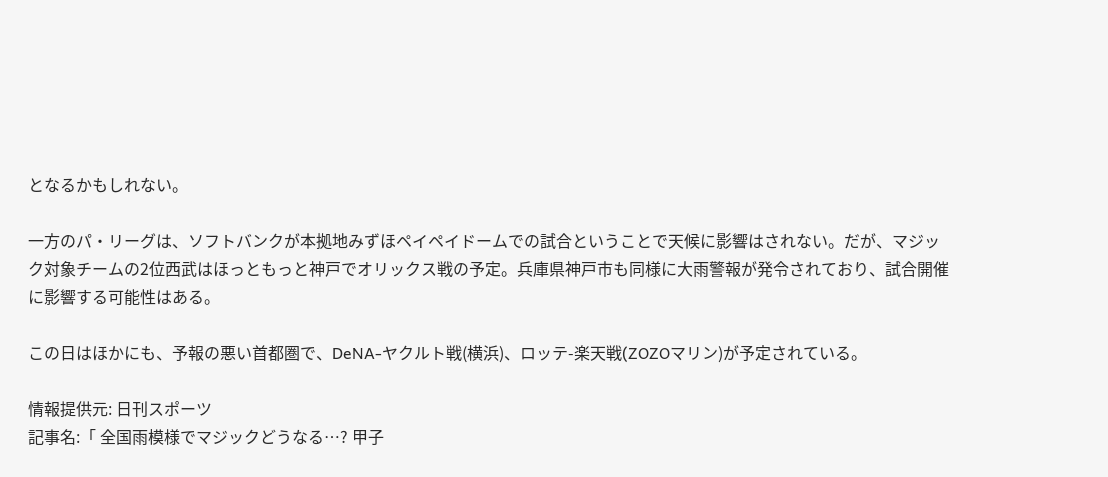となるかもしれない。

一方のパ・リーグは、ソフトバンクが本拠地みずほペイペイドームでの試合ということで天候に影響はされない。だが、マジック対象チームの2位西武はほっともっと神戸でオリックス戦の予定。兵庫県神戸市も同様に大雨警報が発令されており、試合開催に影響する可能性はある。

この日はほかにも、予報の悪い首都圏で、DeNA-ヤクルト戦(横浜)、ロッテ-楽天戦(ZOZOマリン)が予定されている。

情報提供元: 日刊スポーツ
記事名:「 全国雨模様でマジックどうなる…? 甲子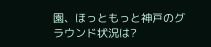園、ほっともっと神戸のグラウンド状況は?